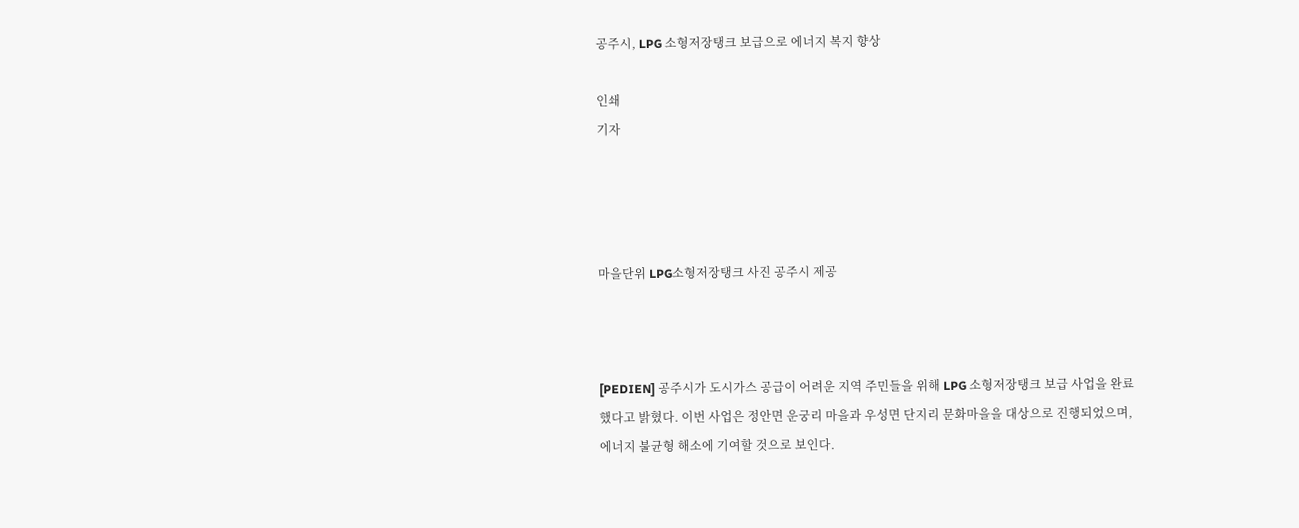공주시, LPG 소형저장탱크 보급으로 에너지 복지 향상

인쇄
기자




마을단위 LPG소형저장탱크 사진 공주시 제공



[PEDIEN] 공주시가 도시가스 공급이 어려운 지역 주민들을 위해 LPG 소형저장탱크 보급 사업을 완료했다고 밝혔다. 이번 사업은 정안면 운궁리 마을과 우성면 단지리 문화마을을 대상으로 진행되었으며, 에너지 불균형 해소에 기여할 것으로 보인다.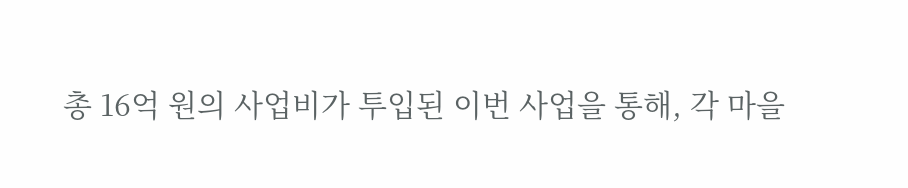총 16억 원의 사업비가 투입된 이번 사업을 통해, 각 마을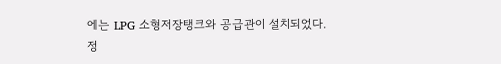에는 LPG 소형저장탱크와 공급관이 설치되었다. 정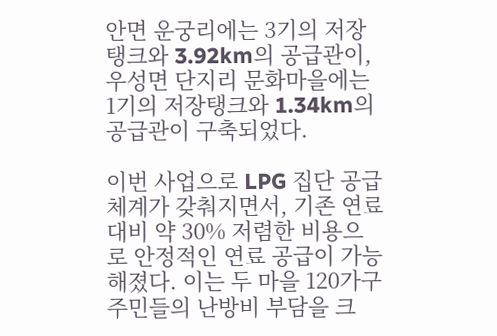안면 운궁리에는 3기의 저장탱크와 3.92km의 공급관이, 우성면 단지리 문화마을에는 1기의 저장탱크와 1.34km의 공급관이 구축되었다.

이번 사업으로 LPG 집단 공급 체계가 갖춰지면서, 기존 연료 대비 약 30% 저렴한 비용으로 안정적인 연료 공급이 가능해졌다. 이는 두 마을 120가구 주민들의 난방비 부담을 크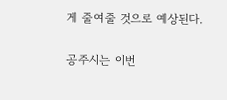게 줄여줄 것으로 예상된다.

공주시는 이번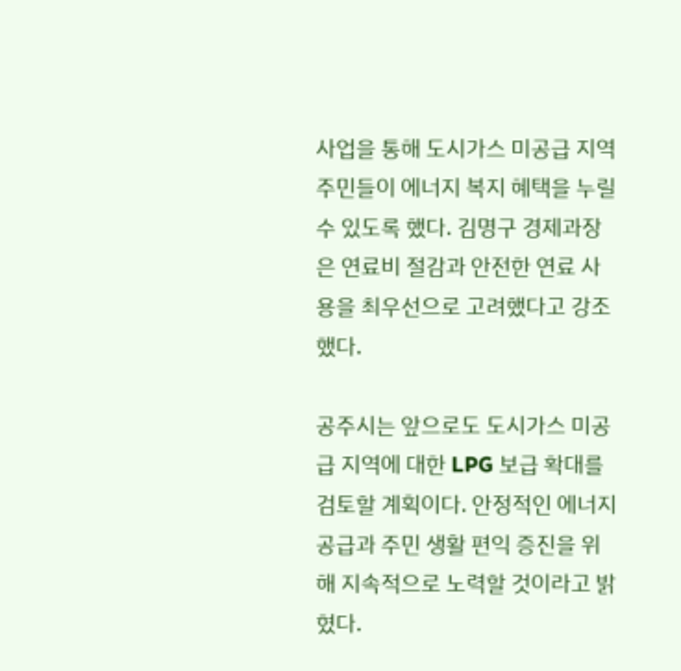사업을 통해 도시가스 미공급 지역 주민들이 에너지 복지 혜택을 누릴 수 있도록 했다. 김명구 경제과장은 연료비 절감과 안전한 연료 사용을 최우선으로 고려했다고 강조했다.

공주시는 앞으로도 도시가스 미공급 지역에 대한 LPG 보급 확대를 검토할 계획이다. 안정적인 에너지 공급과 주민 생활 편익 증진을 위해 지속적으로 노력할 것이라고 밝혔다.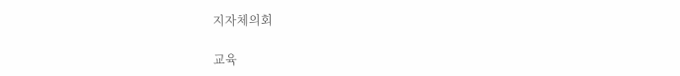지자체의회

교육